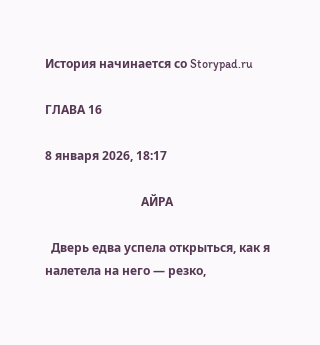История начинается со Storypad.ru

ГЛАВА 16

8 января 2026, 18:17

                                АЙРА

  Дверь едва успела открыться, как я налетела на него — резко,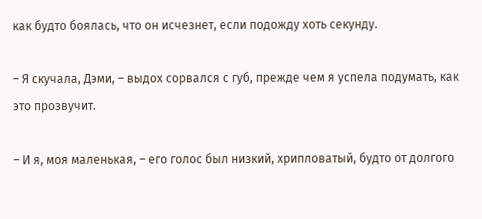как будто боялась, что он исчезнет, если подожду хоть секунду.

– Я скучала, Дэми, – выдох сорвался с губ, прежде чем я успела подумать, как это прозвучит.

– И я, моя маленькая, – его голос был низкий, хрипловатый, будто от долгого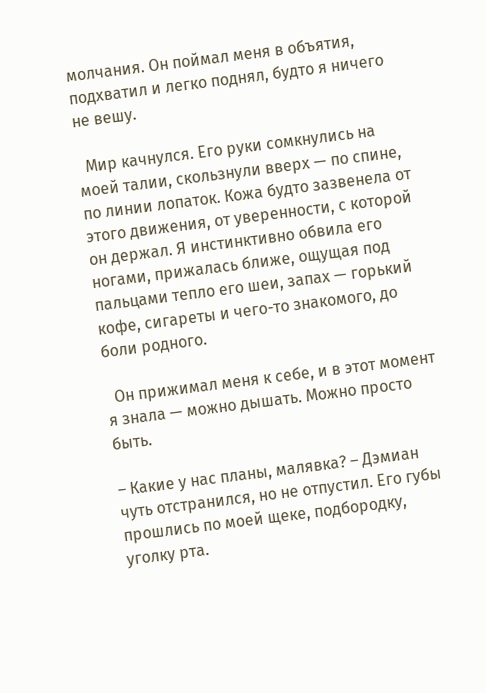молчания. Он поймал меня в объятия, подхватил и легко поднял, будто я ничего не вешу.

  Мир качнулся. Его руки сомкнулись на моей талии, скользнули вверх — по спине, по линии лопаток. Кожа будто зазвенела от этого движения, от уверенности, с которой он держал. Я инстинктивно обвила его ногами, прижалась ближе, ощущая под пальцами тепло его шеи, запах — горький кофе, сигареты и чего-то знакомого, до боли родного.

  Он прижимал меня к себе, и в этот момент я знала — можно дышать. Можно просто быть.

– Какие у нас планы, малявка? – Дэмиан чуть отстранился, но не отпустил. Его губы прошлись по моей щеке, подбородку, уголку рта.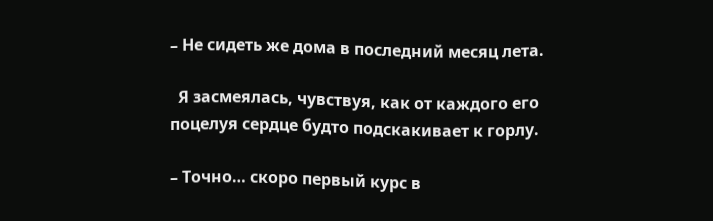– Не сидеть же дома в последний месяц лета.

  Я засмеялась, чувствуя, как от каждого его поцелуя сердце будто подскакивает к горлу.

– Точно… скоро первый курс в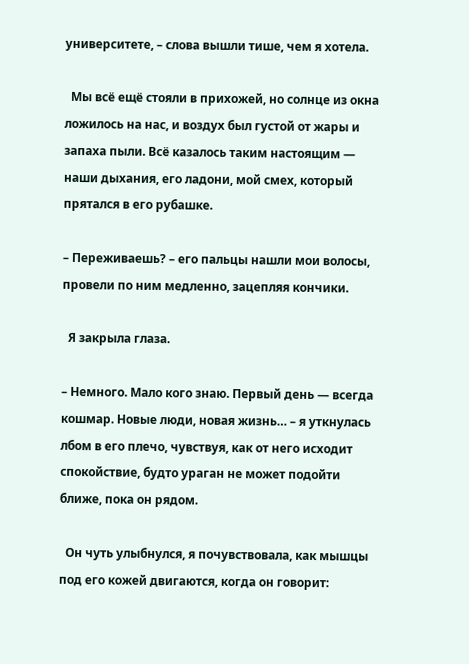университете, – слова вышли тише, чем я хотела.

  Мы всё ещё стояли в прихожей, но солнце из окна ложилось на нас, и воздух был густой от жары и запаха пыли. Всё казалось таким настоящим — наши дыхания, его ладони, мой смех, который прятался в его рубашке.

– Переживаешь? – его пальцы нашли мои волосы, провели по ним медленно, зацепляя кончики.

  Я закрыла глаза.

– Немного. Мало кого знаю. Первый день — всегда кошмар. Новые люди, новая жизнь… – я уткнулась лбом в его плечо, чувствуя, как от него исходит спокойствие, будто ураган не может подойти ближе, пока он рядом.

  Он чуть улыбнулся, я почувствовала, как мышцы под его кожей двигаются, когда он говорит: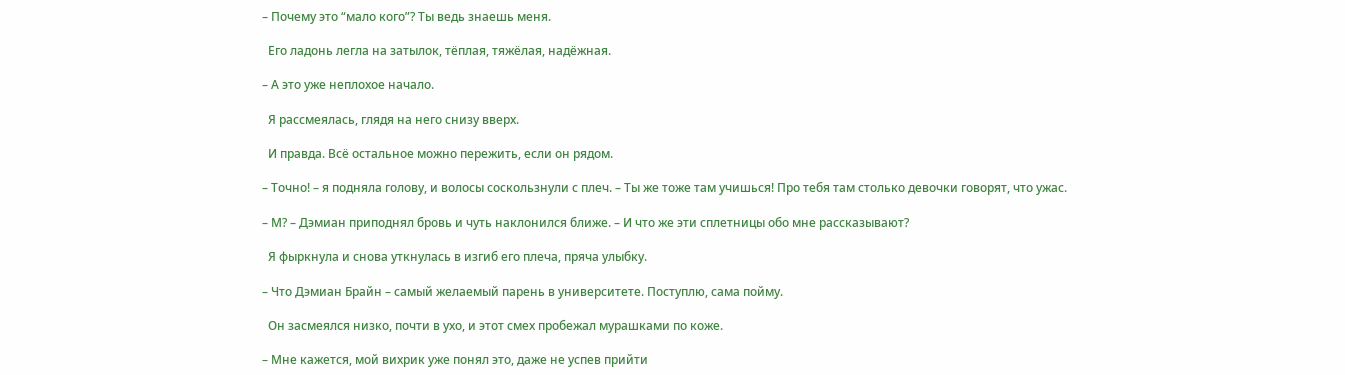– Почему это “мало кого”? Ты ведь знаешь меня.

  Его ладонь легла на затылок, тёплая, тяжёлая, надёжная.

– А это уже неплохое начало.

  Я рассмеялась, глядя на него снизу вверх.

  И правда. Всё остальное можно пережить, если он рядом.

– Точно! – я подняла голову, и волосы соскользнули с плеч. – Ты же тоже там учишься! Про тебя там столько девочки говорят, что ужас.

– М? – Дэмиан приподнял бровь и чуть наклонился ближе. – И что же эти сплетницы обо мне рассказывают?

  Я фыркнула и снова уткнулась в изгиб его плеча, пряча улыбку.

– Что Дэмиан Брайн – самый желаемый парень в университете. Поступлю, сама пойму.

  Он засмеялся низко, почти в ухо, и этот смех пробежал мурашками по коже.

– Мне кажется, мой вихрик уже понял это, даже не успев прийти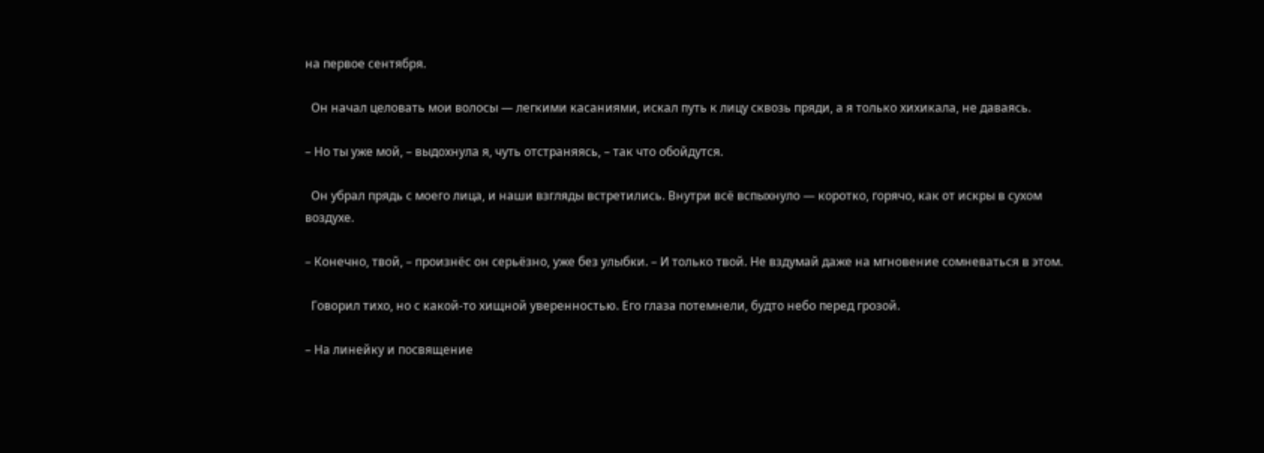на первое сентября.

  Он начал целовать мои волосы — легкими касаниями, искал путь к лицу сквозь пряди, а я только хихикала, не даваясь.

– Но ты уже мой, – выдохнула я, чуть отстраняясь, – так что обойдутся.

  Он убрал прядь с моего лица, и наши взгляды встретились. Внутри всё вспыхнуло — коротко, горячо, как от искры в сухом воздухе.

– Конечно, твой, – произнёс он серьёзно, уже без улыбки. – И только твой. Не вздумай даже на мгновение сомневаться в этом.

  Говорил тихо, но с какой-то хищной уверенностью. Его глаза потемнели, будто небо перед грозой.

– На линейку и посвящение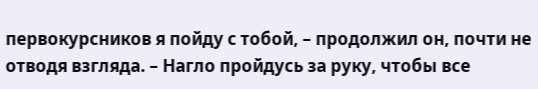первокурсников я пойду с тобой, – продолжил он, почти не отводя взгляда. – Нагло пройдусь за руку, чтобы все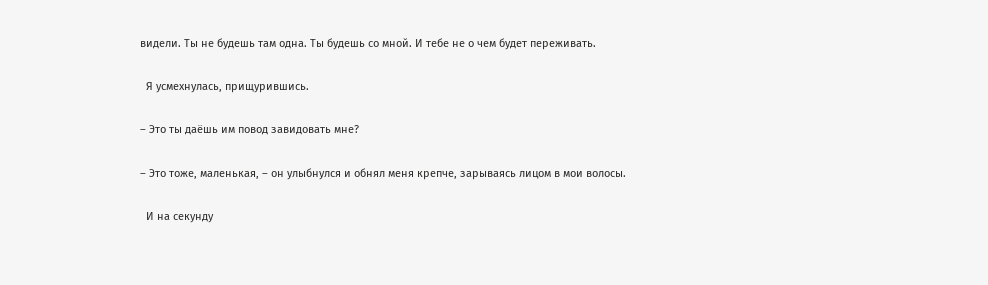видели. Ты не будешь там одна. Ты будешь со мной. И тебе не о чем будет переживать.

  Я усмехнулась, прищурившись.

– Это ты даёшь им повод завидовать мне?

– Это тоже, маленькая, – он улыбнулся и обнял меня крепче, зарываясь лицом в мои волосы.

  И на секунду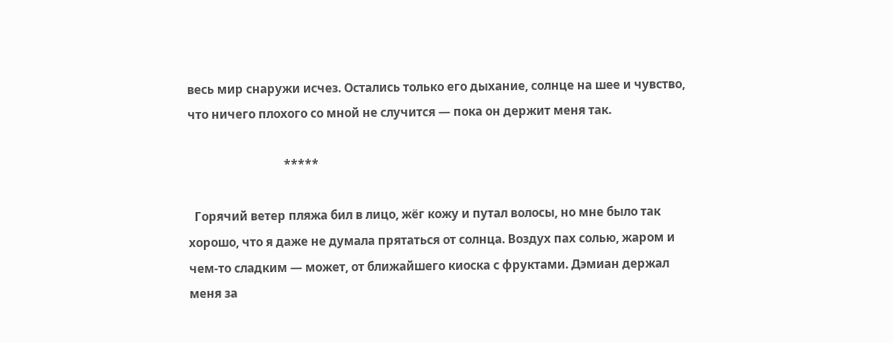весь мир снаружи исчез. Остались только его дыхание, солнце на шее и чувство, что ничего плохого со мной не случится — пока он держит меня так.

                                *****

  Горячий ветер пляжа бил в лицо, жёг кожу и путал волосы, но мне было так хорошо, что я даже не думала прятаться от солнца. Воздух пах солью, жаром и чем-то сладким — может, от ближайшего киоска с фруктами. Дэмиан держал меня за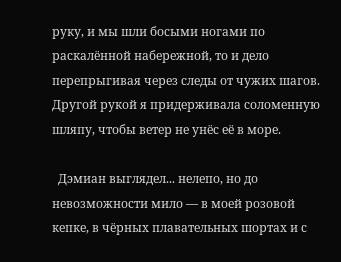руку, и мы шли босыми ногами по раскалённой набережной, то и дело перепрыгивая через следы от чужих шагов. Другой рукой я придерживала соломенную шляпу, чтобы ветер не унёс её в море.

  Дэмиан выглядел... нелепо, но до невозможности мило — в моей розовой кепке, в чёрных плавательных шортах и с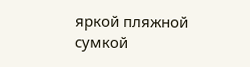яркой пляжной сумкой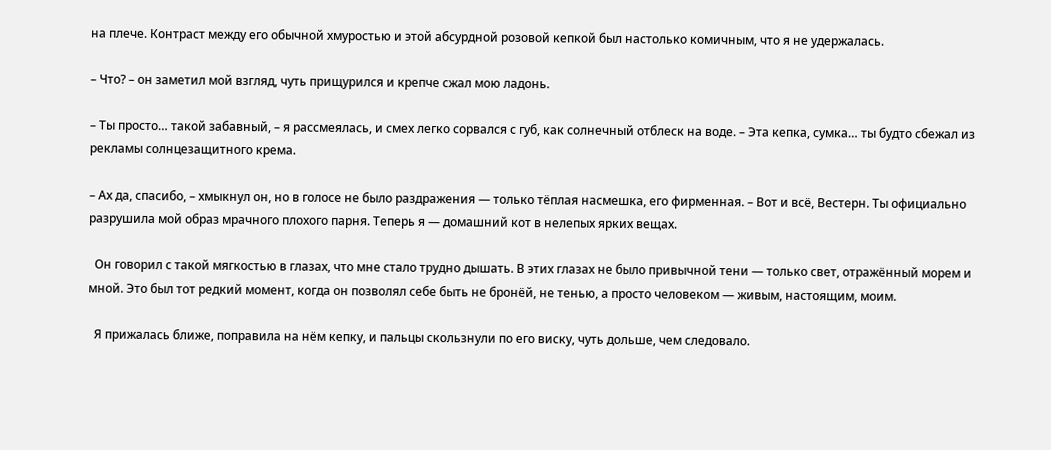на плече. Контраст между его обычной хмуростью и этой абсурдной розовой кепкой был настолько комичным, что я не удержалась.

– Что? – он заметил мой взгляд, чуть прищурился и крепче сжал мою ладонь.

– Ты просто… такой забавный, – я рассмеялась, и смех легко сорвался с губ, как солнечный отблеск на воде. – Эта кепка, сумка… ты будто сбежал из рекламы солнцезащитного крема.

– Ах да, спасибо, – хмыкнул он, но в голосе не было раздражения — только тёплая насмешка, его фирменная. – Вот и всё, Вестерн. Ты официально разрушила мой образ мрачного плохого парня. Теперь я — домашний кот в нелепых ярких вещах.

  Он говорил с такой мягкостью в глазах, что мне стало трудно дышать. В этих глазах не было привычной тени — только свет, отражённый морем и мной. Это был тот редкий момент, когда он позволял себе быть не бронёй, не тенью, а просто человеком — живым, настоящим, моим.

  Я прижалась ближе, поправила на нём кепку, и пальцы скользнули по его виску, чуть дольше, чем следовало.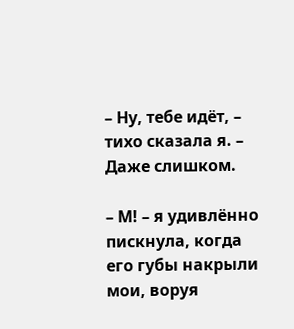– Ну, тебе идёт, – тихо сказала я. – Даже слишком.

– М! – я удивлённо пискнула, когда его губы накрыли мои, воруя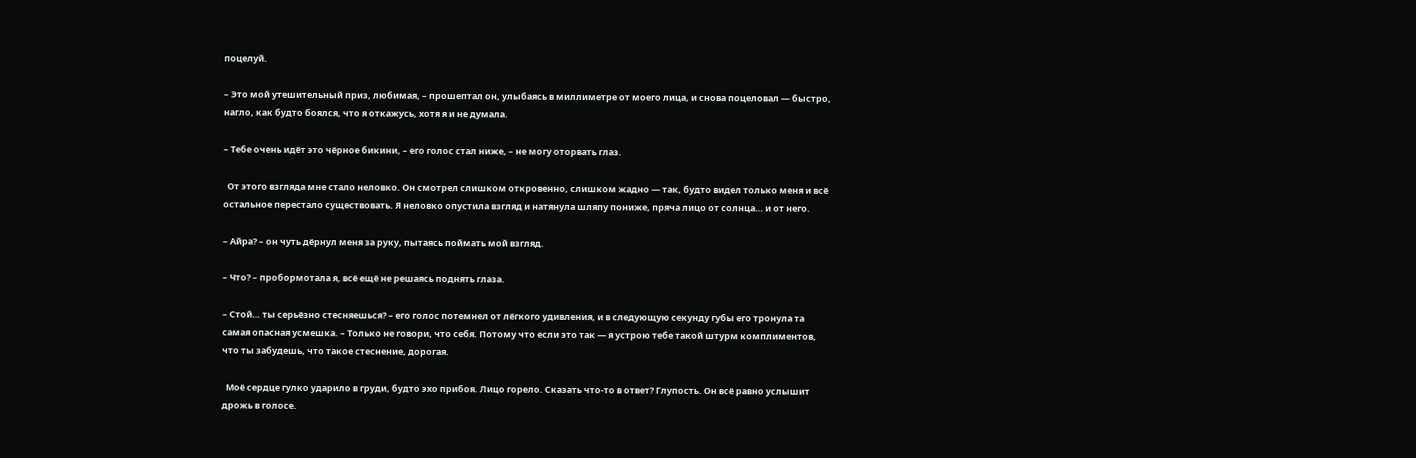поцелуй.

– Это мой утешительный приз, любимая, – прошептал он, улыбаясь в миллиметре от моего лица, и снова поцеловал — быстро, нагло, как будто боялся, что я откажусь, хотя я и не думала.

– Тебе очень идёт это чёрное бикини, – его голос стал ниже, – не могу оторвать глаз.

  От этого взгляда мне стало неловко. Он смотрел слишком откровенно, слишком жадно — так, будто видел только меня и всё остальное перестало существовать. Я неловко опустила взгляд и натянула шляпу пониже, пряча лицо от солнца… и от него.

– Айра? – он чуть дёрнул меня за руку, пытаясь поймать мой взгляд.

– Что? – пробормотала я, всё ещё не решаясь поднять глаза.

– Стой… ты серьёзно стесняешься? – его голос потемнел от лёгкого удивления, и в следующую секунду губы его тронула та самая опасная усмешка. – Только не говори, что себя. Потому что если это так — я устрою тебе такой штурм комплиментов, что ты забудешь, что такое стеснение, дорогая.

  Моё сердце гулко ударило в груди, будто эхо прибоя. Лицо горело. Сказать что-то в ответ? Глупость. Он всё равно услышит дрожь в голосе.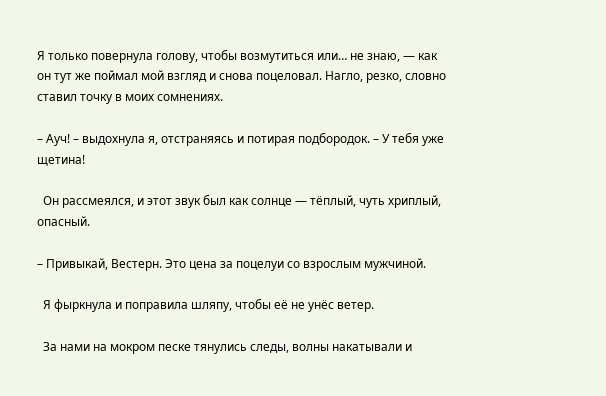Я только повернула голову, чтобы возмутиться или… не знаю, — как он тут же поймал мой взгляд и снова поцеловал. Нагло, резко, словно ставил точку в моих сомнениях.

– Ауч! – выдохнула я, отстраняясь и потирая подбородок. – У тебя уже щетина!

  Он рассмеялся, и этот звук был как солнце — тёплый, чуть хриплый, опасный.

– Привыкай, Вестерн. Это цена за поцелуи со взрослым мужчиной.

  Я фыркнула и поправила шляпу, чтобы её не унёс ветер.

  За нами на мокром песке тянулись следы, волны накатывали и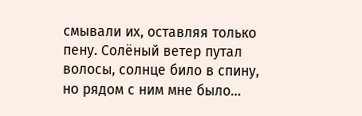смывали их, оставляя только пену. Солёный ветер путал волосы, солнце било в спину, но рядом с ним мне было…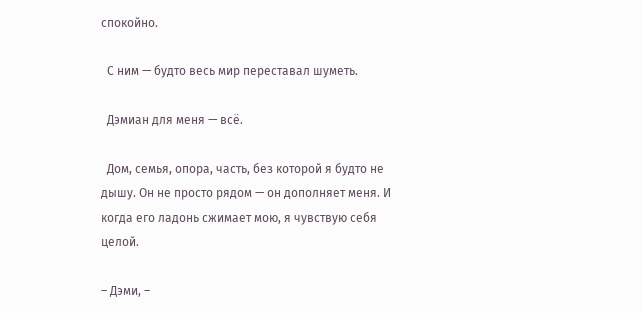спокойно.

  С ним — будто весь мир переставал шуметь.

  Дэмиан для меня — всё.

  Дом, семья, опора, часть, без которой я будто не дышу. Он не просто рядом — он дополняет меня. И когда его ладонь сжимает мою, я чувствую себя целой.

– Дэми, –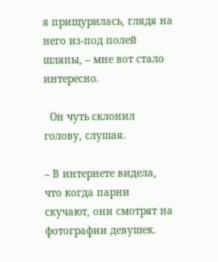я прищурилась, глядя на него из-под полей шляпы, – мне вот стало интересно.

  Он чуть склонил голову, слушая.

– В интернете видела, что когда парни скучают, они смотрят на фотографии девушек.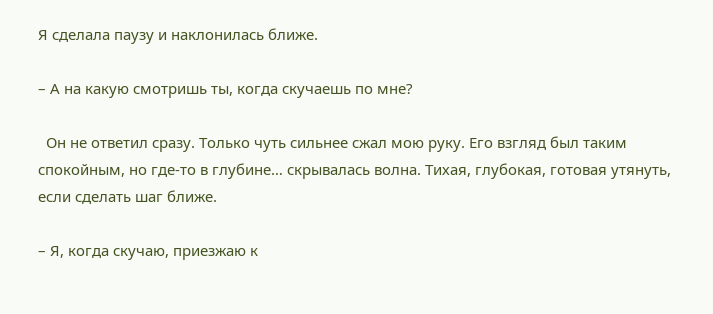Я сделала паузу и наклонилась ближе.

– А на какую смотришь ты, когда скучаешь по мне?

  Он не ответил сразу. Только чуть сильнее сжал мою руку. Его взгляд был таким спокойным, но где-то в глубине… скрывалась волна. Тихая, глубокая, готовая утянуть, если сделать шаг ближе.

– Я, когда скучаю, приезжаю к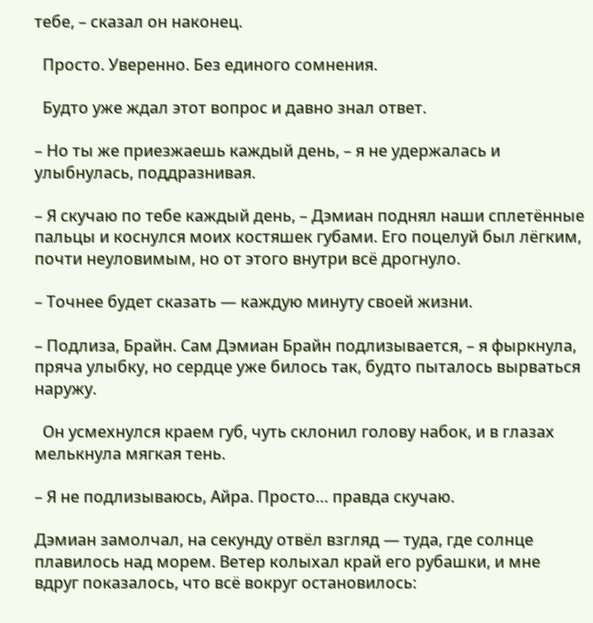тебе, – сказал он наконец.

  Просто. Уверенно. Без единого сомнения.

  Будто уже ждал этот вопрос и давно знал ответ.

– Но ты же приезжаешь каждый день, – я не удержалась и улыбнулась, поддразнивая.

– Я скучаю по тебе каждый день, – Дэмиан поднял наши сплетённые пальцы и коснулся моих костяшек губами. Его поцелуй был лёгким, почти неуловимым, но от этого внутри всё дрогнуло.

– Точнее будет сказать — каждую минуту своей жизни.

– Подлиза, Брайн. Сам Дэмиан Брайн подлизывается, – я фыркнула, пряча улыбку, но сердце уже билось так, будто пыталось вырваться наружу.

  Он усмехнулся краем губ, чуть склонил голову набок, и в глазах мелькнула мягкая тень.

– Я не подлизываюсь, Айра. Просто… правда скучаю.

Дэмиан замолчал, на секунду отвёл взгляд — туда, где солнце плавилось над морем. Ветер колыхал край его рубашки, и мне вдруг показалось, что всё вокруг остановилось: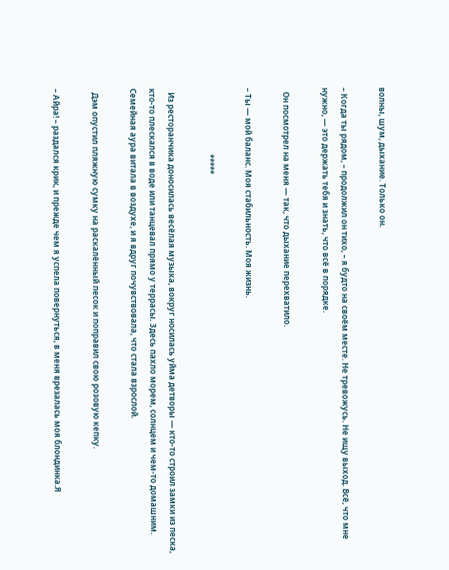волны, шум, дыхание. Только он.

– Когда ты рядом, – продолжил он тихо, – я будто на своём месте. Не тревожусь. Не ищу выход. Всё, что мне нужно, — это держать тебя и знать, что всё в порядке.

  Он посмотрел на меня — так, что дыхание перехватило.

– Ты — мой баланс. Моя стабильность. Моя жизнь.

                                 *****

  Из ресторанчика доносилась весёлая музыка, вокруг носилась уйма детворы — кто-то строил замки из песка, кто-то плескался в воде или танцевал прямо у террасы. Здесь пахло морем, солнцем и чем-то домашним. Семейная аура витала в воздухе, и я вдруг почувствовала, что стала взрослой.

  Дэм опустил пляжную сумку на раскалённый песок и поправил свою розовую кепку.

– Айра! – раздался крик, и прежде чем я успела повернуться, в меня врезалась моя блондинка.Я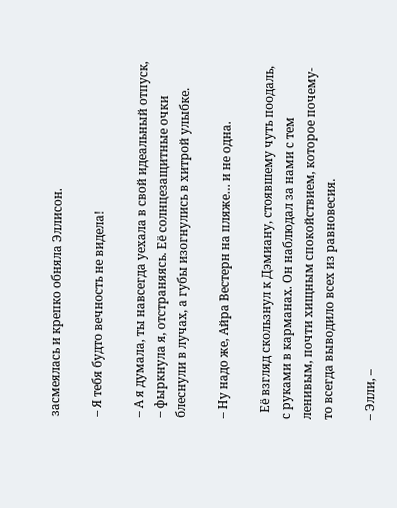засмеялась и крепко обняла Эллисон.

– Я тебя будто вечность не видела!

– А я думала, ты навсегда уехала в свой идеальный отпуск, – фыркнула я, отстраняясь. Её солнцезащитные очки блеснули в лучах, а губы изогнулись в хитрой улыбке.

– Ну надо же, Айра Вестерн на пляже… и не одна.

  Её взгляд скользнул к Дэмиану, стоявшему чуть поодаль, с руками в карманах. Он наблюдал за нами с тем ленивым, почти хищным спокойствием, которое почему-то всегда выводило всех из равновесия.

– Элли, –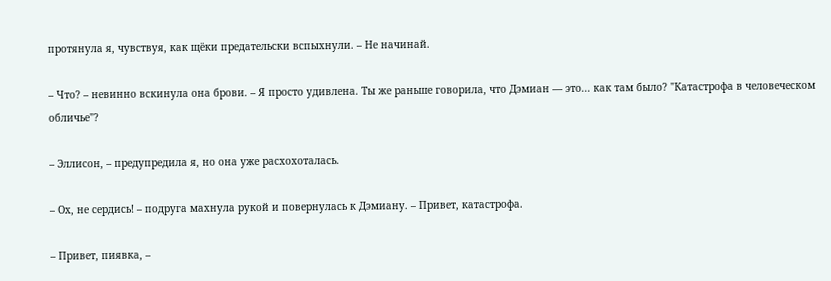протянула я, чувствуя, как щёки предательски вспыхнули. – Не начинай.

– Что? – невинно вскинула она брови. – Я просто удивлена. Ты же раньше говорила, что Дэмиан — это... как там было? "Катастрофа в человеческом обличье"?

– Эллисон, – предупредила я, но она уже расхохоталась.

– Ох, не сердись! – подруга махнула рукой и повернулась к Дэмиану. – Привет, катастрофа.

– Привет, пиявка, –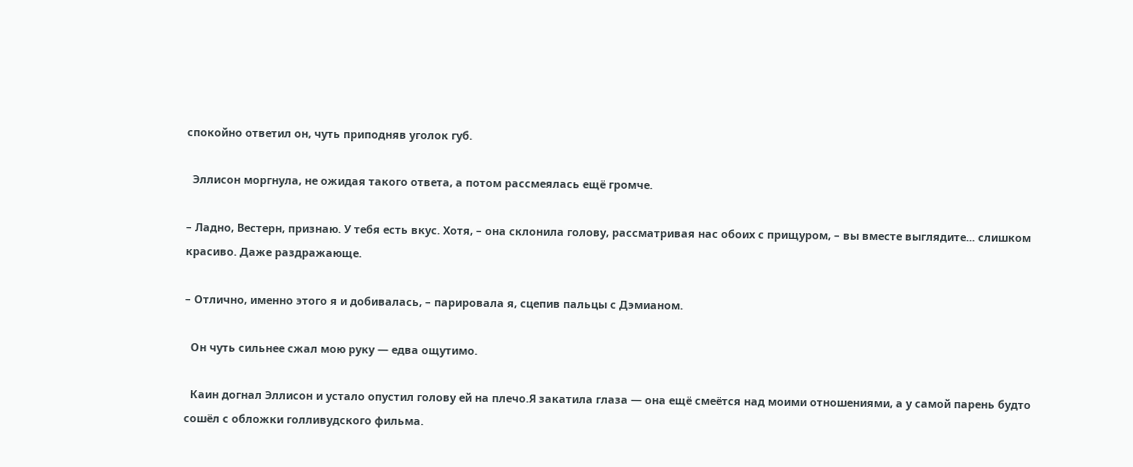спокойно ответил он, чуть приподняв уголок губ.

  Эллисон моргнула, не ожидая такого ответа, а потом рассмеялась ещё громче.

– Ладно, Вестерн, признаю. У тебя есть вкус. Хотя, – она склонила голову, рассматривая нас обоих с прищуром, – вы вместе выглядите... слишком красиво. Даже раздражающе.

– Отлично, именно этого я и добивалась, – парировала я, сцепив пальцы с Дэмианом.

  Он чуть сильнее сжал мою руку — едва ощутимо.

  Каин догнал Эллисон и устало опустил голову ей на плечо.Я закатила глаза — она ещё смеётся над моими отношениями, а у самой парень будто сошёл с обложки голливудского фильма.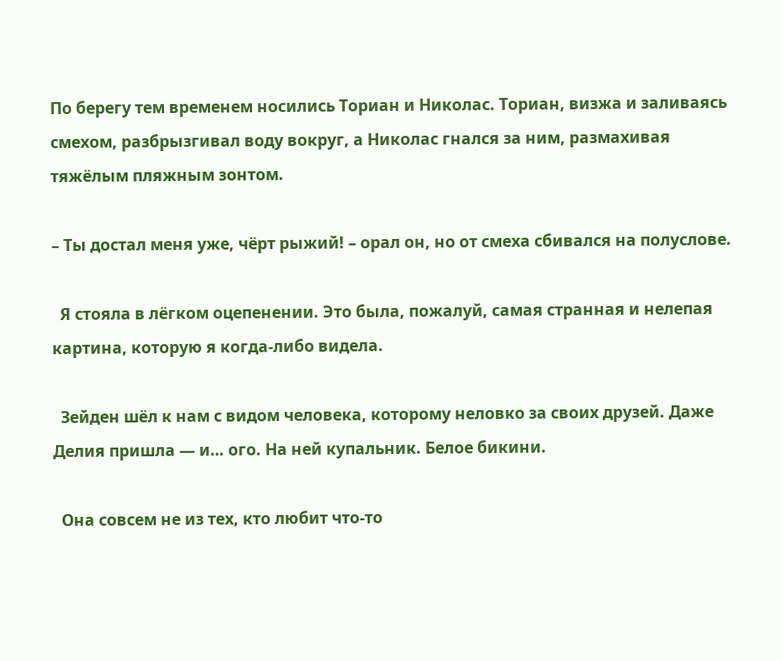По берегу тем временем носились Ториан и Николас. Ториан, визжа и заливаясь смехом, разбрызгивал воду вокруг, а Николас гнался за ним, размахивая тяжёлым пляжным зонтoм.

– Ты достал меня уже, чёрт рыжий! – орал он, но от смеха сбивался на полуслове.

  Я стояла в лёгком оцепенении. Это была, пожалуй, самая странная и нелепая картина, которую я когда-либо видела.

  Зейден шёл к нам с видом человека, которому неловко за своих друзей. Даже Делия пришла — и… ого. На ней купальник. Белое бикини.

  Она совсем не из тех, кто любит что-то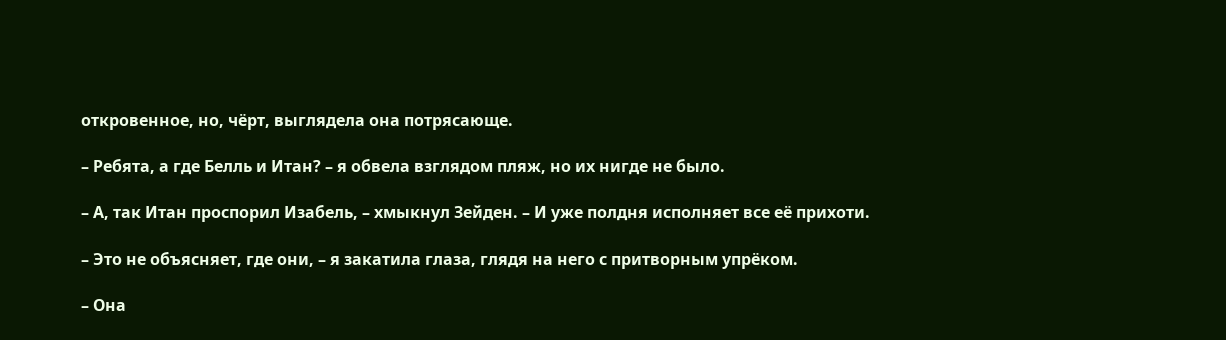откровенное, но, чёрт, выглядела она потрясающе.

– Ребята, а где Белль и Итан? – я обвела взглядом пляж, но их нигде не было.

– А, так Итан проспорил Изабель, – хмыкнул Зейден. – И уже полдня исполняет все её прихоти.

– Это не объясняет, где они, – я закатила глаза, глядя на него с притворным упрёком.

– Она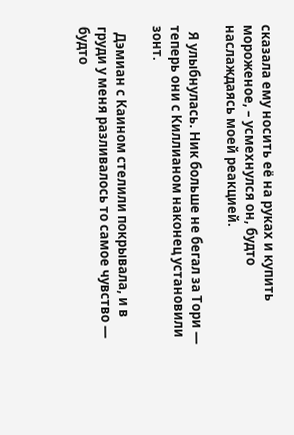сказала ему носить её на руках и купить мороженое, – усмехнулся он, будто наслаждаясь моей реакцией.

  Я улыбнулась. Ник больше не бегал за Тори — теперь они с Киллианом наконец установили зонт.

  Дэмиан с Каином стелили покрывала, и в груди у меня разливалось то самое чувство — будто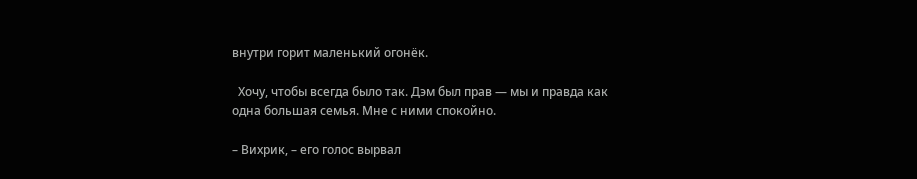внутри горит маленький огонёк.

  Хочу, чтобы всегда было так. Дэм был прав — мы и правда как одна большая семья. Мне с ними спокойно.

– Вихрик, – его голос вырвал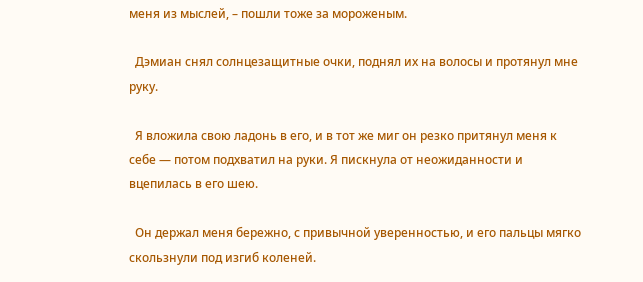меня из мыслей, – пошли тоже за мороженым.

  Дэмиан снял солнцезащитные очки, поднял их на волосы и протянул мне руку.

  Я вложила свою ладонь в его, и в тот же миг он резко притянул меня к себе — потом подхватил на руки. Я пискнула от неожиданности и вцепилась в его шею.

  Он держал меня бережно, с привычной уверенностью, и его пальцы мягко скользнули под изгиб коленей.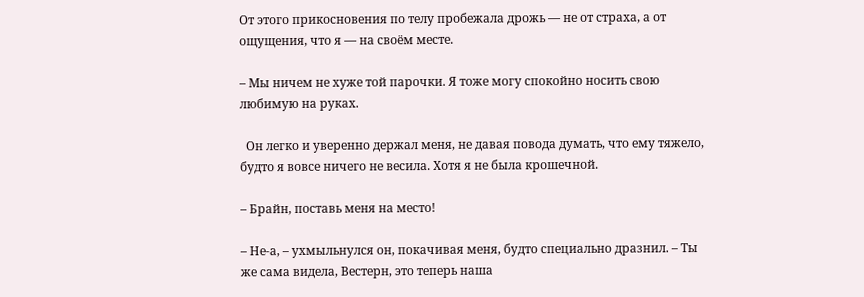От этого прикосновения по телу пробежала дрожь — не от страха, а от ощущения, что я — на своём месте.

– Мы ничем не хуже той парочки. Я тоже могу спокойно носить свою любимую на руках.

  Он легко и уверенно держал меня, не давая повода думать, что ему тяжело, будто я вовсе ничего не весила. Хотя я не была крошечной.

– Брайн, поставь меня на место!

– Не-а, – ухмыльнулся он, покачивая меня, будто специально дразнил. – Ты же сама видела, Вестерн, это теперь наша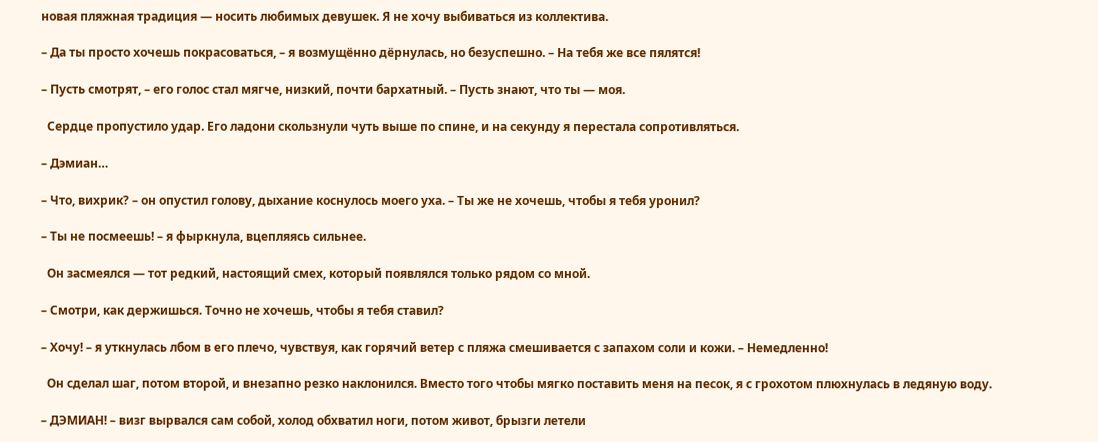новая пляжная традиция — носить любимых девушек. Я не хочу выбиваться из коллектива.

– Да ты просто хочешь покрасоваться, – я возмущённо дёрнулась, но безуспешно. – На тебя же все пялятся!

– Пусть смотрят, – его голос стал мягче, низкий, почти бархатный. – Пусть знают, что ты — моя.

  Сердце пропустило удар. Его ладони скользнули чуть выше по спине, и на секунду я перестала сопротивляться.

– Дэмиан…

– Что, вихрик? – он опустил голову, дыхание коснулось моего уха. – Ты же не хочешь, чтобы я тебя уронил?

– Ты не посмеешь! – я фыркнула, вцепляясь сильнее.

  Он засмеялся — тот редкий, настоящий смех, который появлялся только рядом со мной.

– Смотри, как держишься. Точно не хочешь, чтобы я тебя ставил?

– Хочу! – я уткнулась лбом в его плечо, чувствуя, как горячий ветер с пляжа смешивается с запахом соли и кожи. – Немедленно!

  Он сделал шаг, потом второй, и внезапно резко наклонился. Вместо того чтобы мягко поставить меня на песок, я с грохотом плюхнулась в ледяную воду.

– ДЭМИАН! – визг вырвался сам собой, холод обхватил ноги, потом живот, брызги летели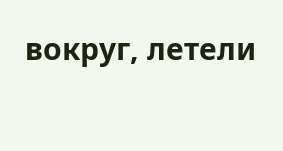вокруг, летели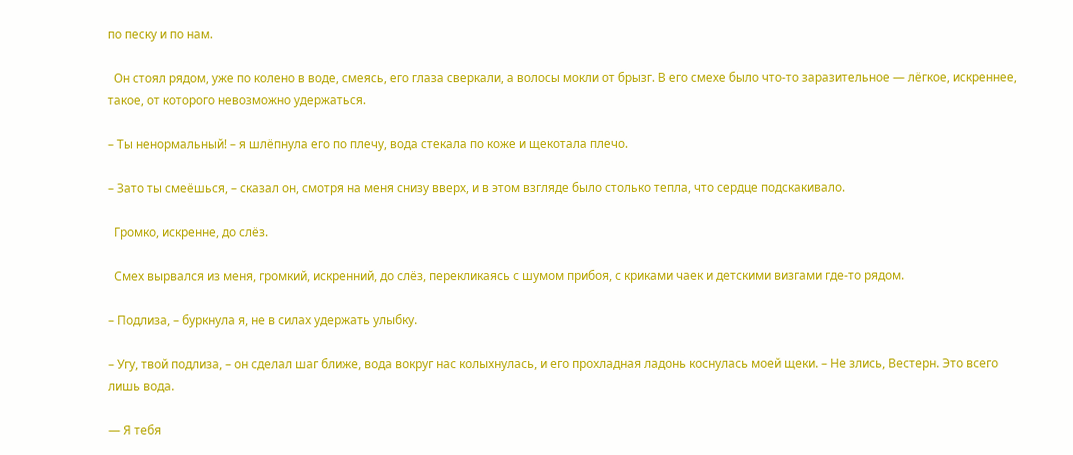по песку и по нам.

  Он стоял рядом, уже по колено в воде, смеясь, его глаза сверкали, а волосы мокли от брызг. В его смехе было что-то заразительное — лёгкое, искреннее, такое, от которого невозможно удержаться.

– Ты ненормальный! – я шлёпнула его по плечу, вода стекала по коже и щекотала плечо.

– Зато ты смеёшься, – сказал он, смотря на меня снизу вверх, и в этом взгляде было столько тепла, что сердце подскакивало.

  Громко, искренне, до слёз.

  Смех вырвался из меня, громкий, искренний, до слёз, перекликаясь с шумом прибоя, с криками чаек и детскими визгами где-то рядом.

– Подлиза, – буркнула я, не в силах удержать улыбку.

– Угу, твой подлиза, – он сделал шаг ближе, вода вокруг нас колыхнулась, и его прохладная ладонь коснулась моей щеки. – Не злись, Вестерн. Это всего лишь вода.

— Я тебя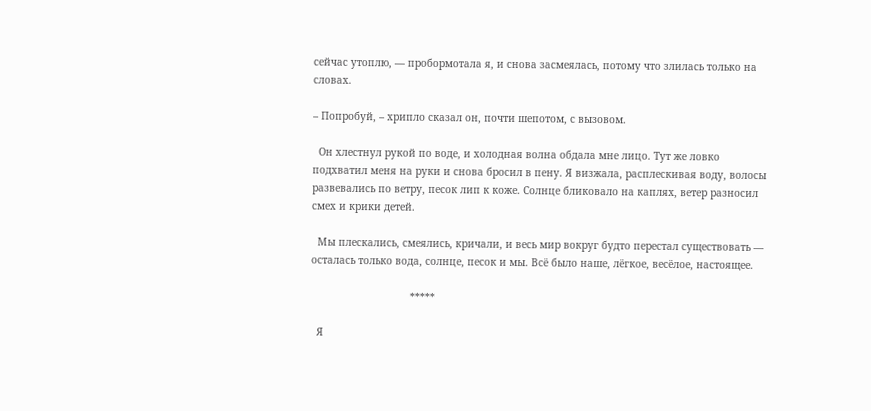сейчас утоплю, — пробормотала я, и снова засмеялась, потому что злилась только на словах.

– Попробуй, – хрипло сказал он, почти шепотом, с вызовом.

  Он хлестнул рукой по воде, и холодная волна обдала мне лицо. Тут же ловко подхватил меня на руки и снова бросил в пену. Я визжала, расплескивая воду, волосы развевались по ветру, песок лип к коже. Солнце бликовало на каплях, ветер разносил смех и крики детей.

  Мы плескались, смеялись, кричали, и весь мир вокруг будто перестал существовать — осталась только вода, солнце, песок и мы. Всё было наше, лёгкое, весёлое, настоящее.

                                 *****

  Я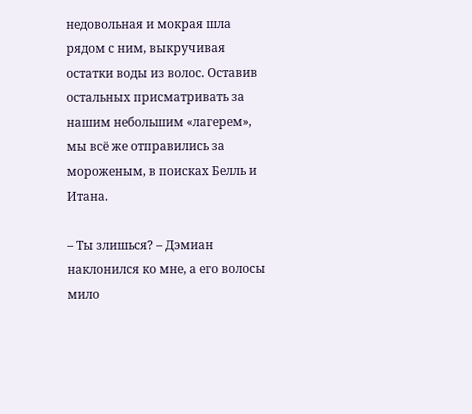недовольная и мокрая шла рядом с ним, выкручивая остатки воды из волос. Оставив остальных присматривать за нашим небольшим «лагерем», мы всё же отправились за мороженым, в поисках Белль и Итана.

– Ты злишься? – Дэмиан наклонился ко мне, а его волосы мило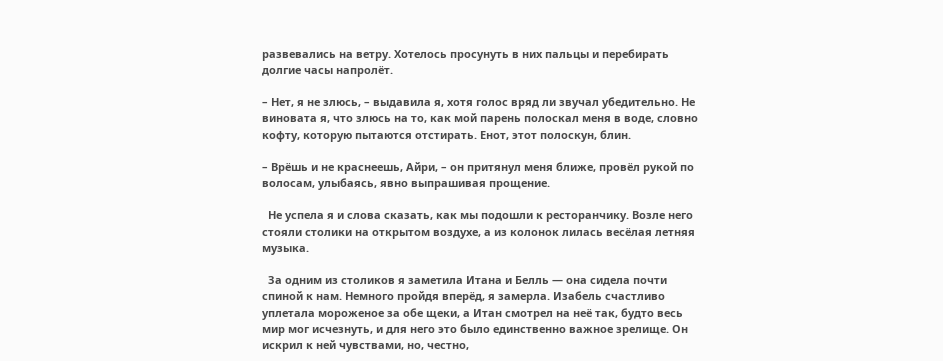развевались на ветру. Хотелось просунуть в них пальцы и перебирать долгие часы напролёт.

– Нет, я не злюсь, – выдавила я, хотя голос вряд ли звучал убедительно. Не виновата я, что злюсь на то, как мой парень полоскал меня в воде, словно кофту, которую пытаются отстирать. Енот, этот полоскун, блин.

– Врёшь и не краснеешь, Айри, – он притянул меня ближе, провёл рукой по волосам, улыбаясь, явно выпрашивая прощение.

  Не успела я и слова сказать, как мы подошли к ресторанчику. Возле него стояли столики на открытом воздухе, а из колонок лилась весёлая летняя музыка.

  За одним из столиков я заметила Итана и Белль — она сидела почти спиной к нам. Немного пройдя вперёд, я замерла. Изабель счастливо уплетала мороженое за обе щеки, а Итан смотрел на неё так, будто весь мир мог исчезнуть, и для него это было единственно важное зрелище. Он искрил к ней чувствами, но, честно,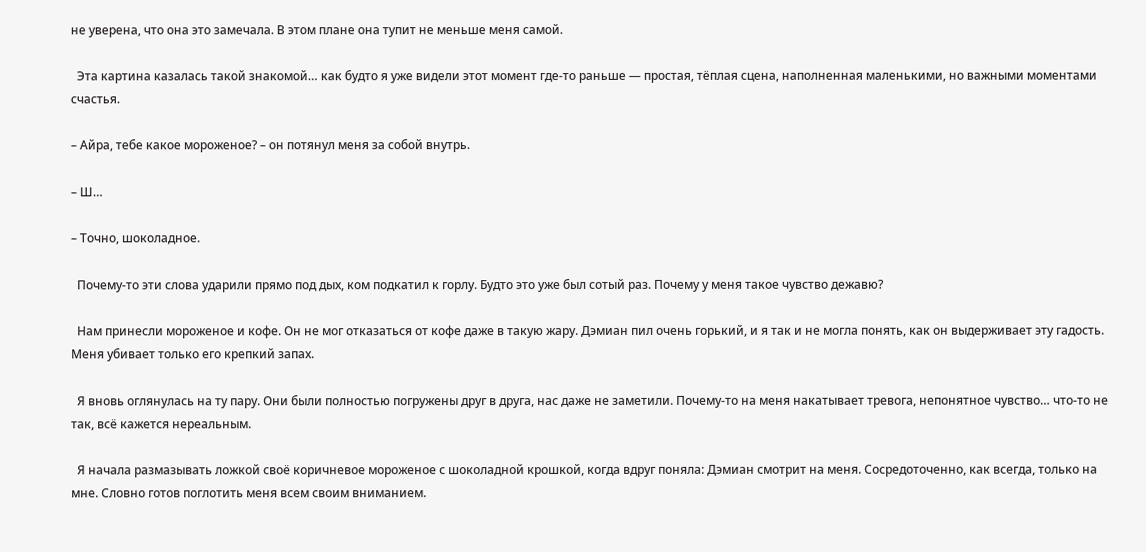не уверена, что она это замечала. В этом плане она тупит не меньше меня самой.

  Эта картина казалась такой знакомой… как будто я уже видели этот момент где-то раньше — простая, тёплая сцена, наполненная маленькими, но важными моментами счастья.

– Айра, тебе какое мороженое? – он потянул меня за собой внутрь.

– Ш…

– Точно, шоколадное.

  Почему-то эти слова ударили прямо под дых, ком подкатил к горлу. Будто это уже был сотый раз. Почему у меня такое чувство дежавю?

  Нам принесли мороженое и кофе. Он не мог отказаться от кофе даже в такую жару. Дэмиан пил очень горький, и я так и не могла понять, как он выдерживает эту гадость. Меня убивает только его крепкий запах.

  Я вновь оглянулась на ту пару. Они были полностью погружены друг в друга, нас даже не заметили. Почему-то на меня накатывает тревога, непонятное чувство… что-то не так, всё кажется нереальным.

  Я начала размазывать ложкой своё коричневое мороженое с шоколадной крошкой, когда вдруг поняла: Дэмиан смотрит на меня. Сосредоточенно, как всегда, только на мне. Словно готов поглотить меня всем своим вниманием.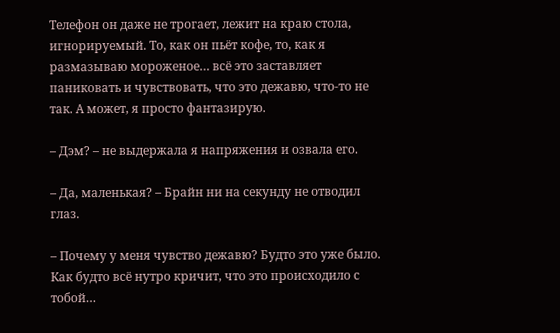Телефон он даже не трогает, лежит на краю стола, игнорируемый. То, как он пьёт кофе, то, как я размазываю мороженое… всё это заставляет паниковать и чувствовать, что это дежавю, что-то не так. А может, я просто фантазирую.

– Дэм? – не выдержала я напряжения и озвала его.

– Да, маленькая? – Брайн ни на секунду не отводил глаз.

– Почему у меня чувство дежавю? Будто это уже было. Как будто всё нутро кричит, что это происходило с тобой…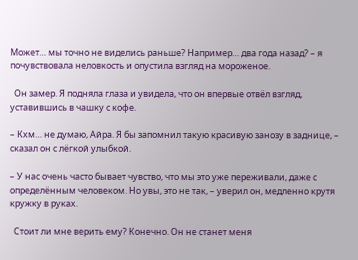Может… мы точно не виделись раньше? Например… два года назад? – я почувствовала неловкость и опустила взгляд на мороженое.

  Он замер. Я подняла глаза и увидела, что он впервые отвёл взгляд, уставившись в чашку с кофе.

– Кхм… не думаю, Айра. Я бы запомнил такую красивую занозу в заднице, – сказал он с лёгкой улыбкой.

– У нас очень часто бывает чувство, что мы это уже переживали, даже с определённым человеком. Но увы, это не так, – уверил он, медленно крутя кружку в руках.

  Стоит ли мне верить ему? Конечно. Он не станет меня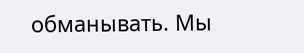обманывать. Мы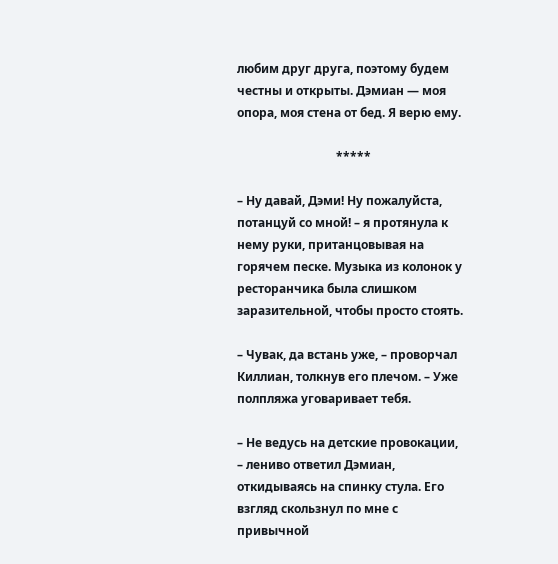любим друг друга, поэтому будем честны и открыты. Дэмиан — моя опора, моя стена от бед. Я верю ему.

                                 *****

– Ну давай, Дэми! Ну пожалуйста, потанцуй со мной! – я протянула к нему руки, пританцовывая на горячем песке. Музыка из колонок у ресторанчика была слишком заразительной, чтобы просто стоять.

– Чувак, да встань уже, – проворчал Киллиан, толкнув его плечом. – Уже полпляжа уговаривает тебя.

– Не ведусь на детские провокации, – лениво ответил Дэмиан, откидываясь на спинку стула. Его взгляд скользнул по мне с привычной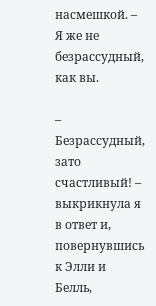насмешкой. – Я же не безрассудный, как вы.

– Безрассудный, зато счастливый! – выкрикнула я в ответ и, повернувшись к Элли и Белль,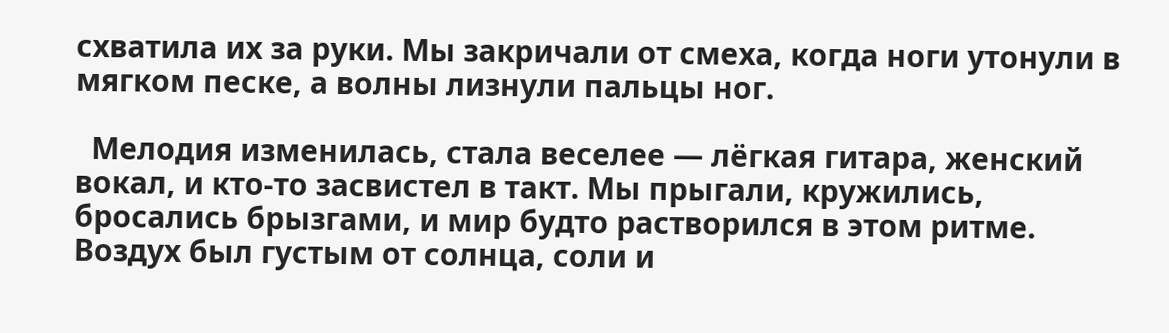схватила их за руки. Мы закричали от смеха, когда ноги утонули в мягком песке, а волны лизнули пальцы ног.

  Мелодия изменилась, стала веселее — лёгкая гитара, женский вокал, и кто-то засвистел в такт. Мы прыгали, кружились, бросались брызгами, и мир будто растворился в этом ритме. Воздух был густым от солнца, соли и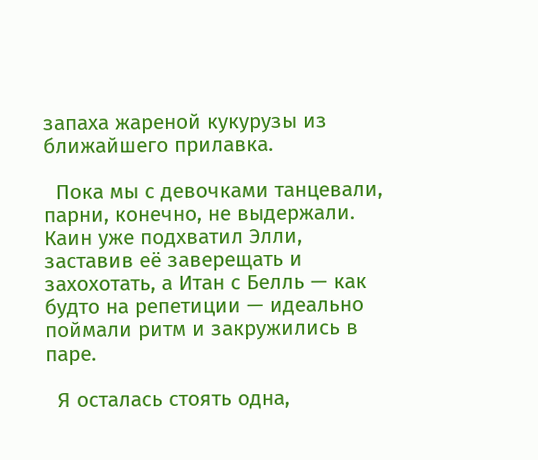запаха жареной кукурузы из ближайшего прилавка.

  Пока мы с девочками танцевали, парни, конечно, не выдержали. Каин уже подхватил Элли, заставив её заверещать и захохотать, а Итан с Белль — как будто на репетиции — идеально поймали ритм и закружились в паре.

  Я осталась стоять одна,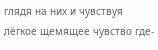глядя на них и чувствуя лёгкое щемящее чувство где-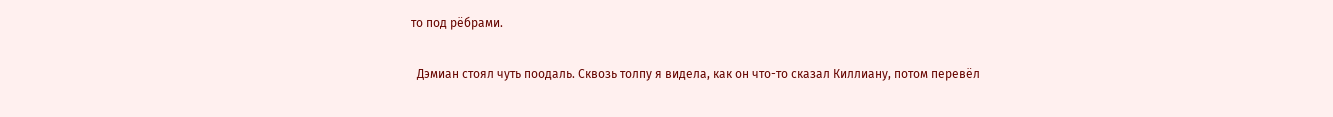то под рёбрами.

  Дэмиан стоял чуть поодаль. Сквозь толпу я видела, как он что-то сказал Киллиану, потом перевёл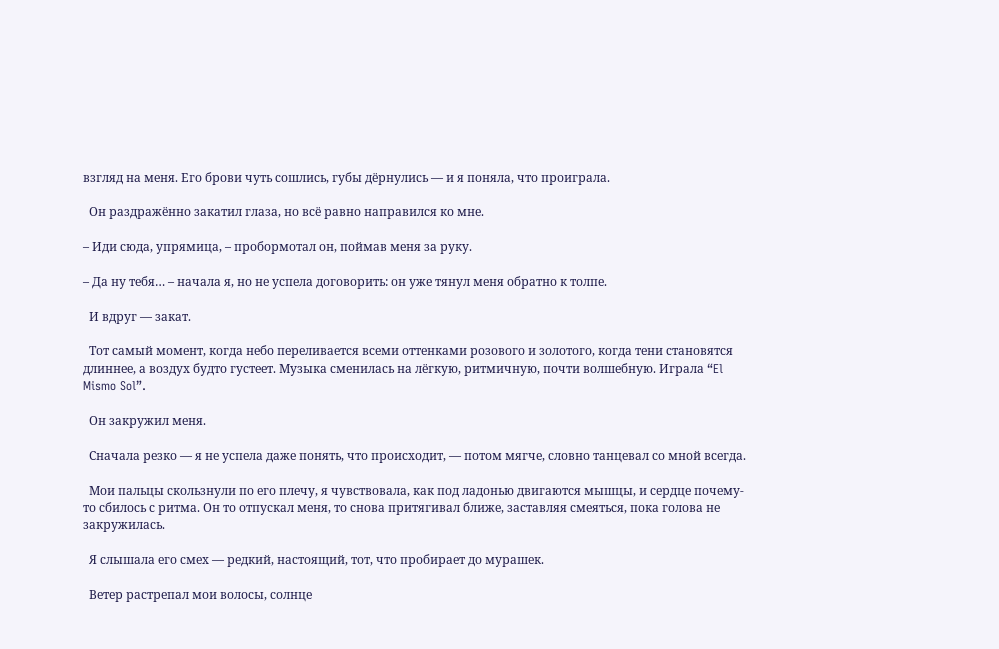взгляд на меня. Его брови чуть сошлись, губы дёрнулись — и я поняла, что проиграла.

  Он раздражённо закатил глаза, но всё равно направился ко мне.

– Иди сюда, упрямица, – пробормотал он, поймав меня за руку.

– Да ну тебя… – начала я, но не успела договорить: он уже тянул меня обратно к толпе.

  И вдруг — закат.

  Тот самый момент, когда небо переливается всеми оттенками розового и золотого, когда тени становятся длиннее, а воздух будто густеет. Музыка сменилась на лёгкую, ритмичную, почти волшебную. Играла “El Mismo Sol”.

  Он закружил меня.

  Сначала резко — я не успела даже понять, что происходит, — потом мягче, словно танцевал со мной всегда.

  Мои пальцы скользнули по его плечу, я чувствовала, как под ладонью двигаются мышцы, и сердце почему-то сбилось с ритма. Он то отпускал меня, то снова притягивал ближе, заставляя смеяться, пока голова не закружилась.

  Я слышала его смех — редкий, настоящий, тот, что пробирает до мурашек.

  Ветер растрепал мои волосы, солнце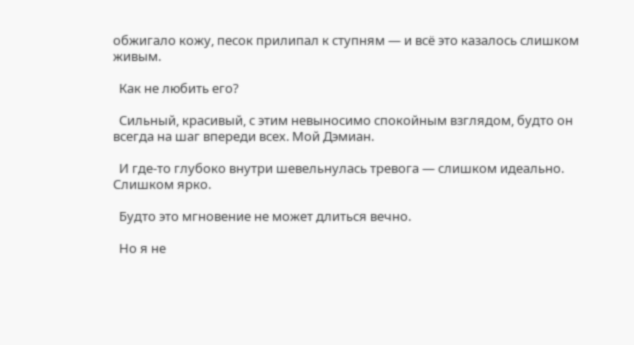обжигало кожу, песок прилипал к ступням — и всё это казалось слишком живым.

  Как не любить его?

  Сильный, красивый, с этим невыносимо спокойным взглядом, будто он всегда на шаг впереди всех. Мой Дэмиан.

  И где-то глубоко внутри шевельнулась тревога — слишком идеально. Слишком ярко.

  Будто это мгновение не может длиться вечно.

  Но я не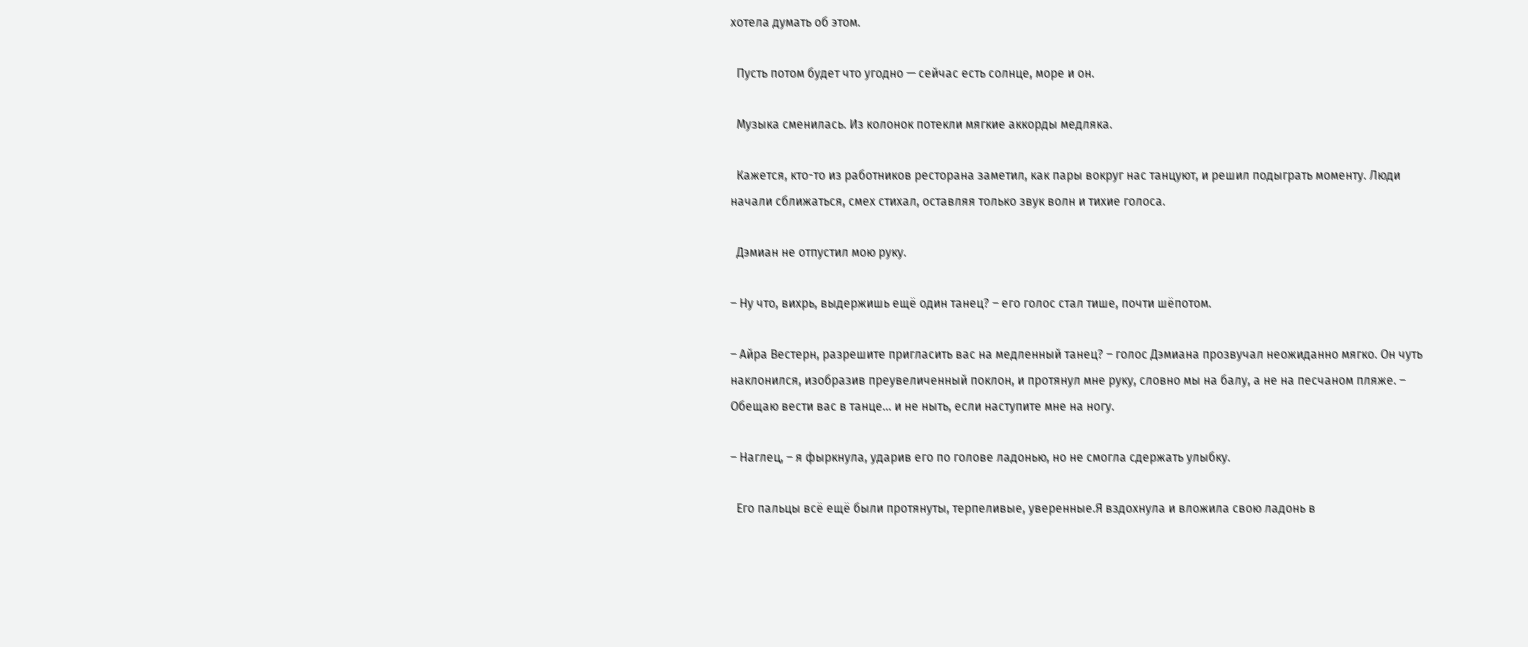хотела думать об этом.

  Пусть потом будет что угодно — сейчас есть солнце, море и он.

  Музыка сменилась. Из колонок потекли мягкие аккорды медляка.

  Кажется, кто-то из работников ресторана заметил, как пары вокруг нас танцуют, и решил подыграть моменту. Люди начали сближаться, смех стихал, оставляя только звук волн и тихие голоса.

  Дэмиан не отпустил мою руку.

– Ну что, вихрь, выдержишь ещё один танец? – его голос стал тише, почти шёпотом.

– Айра Вестерн, разрешите пригласить вас на медленный танец? – голос Дэмиана прозвучал неожиданно мягко. Он чуть наклонился, изобразив преувеличенный поклон, и протянул мне руку, словно мы на балу, а не на песчаном пляже. – Обещаю вести вас в танце… и не ныть, если наступите мне на ногу.

– Наглец, – я фыркнула, ударив его по голове ладонью, но не смогла сдержать улыбку.

  Его пальцы всё ещё были протянуты, терпеливые, уверенные.Я вздохнула и вложила свою ладонь в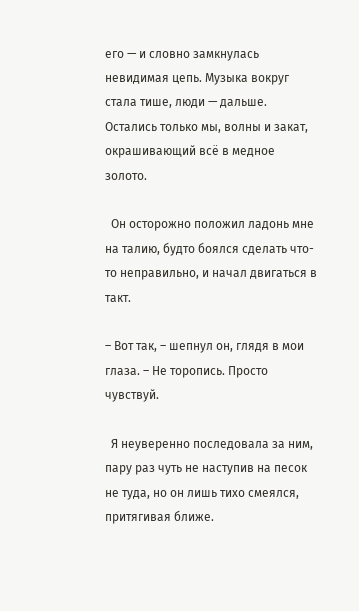его — и словно замкнулась невидимая цепь. Музыка вокруг стала тише, люди — дальше. Остались только мы, волны и закат, окрашивающий всё в медное золото.

  Он осторожно положил ладонь мне на талию, будто боялся сделать что-то неправильно, и начал двигаться в такт.

– Вот так, – шепнул он, глядя в мои глаза. – Не торопись. Просто чувствуй.

  Я неуверенно последовала за ним, пару раз чуть не наступив на песок не туда, но он лишь тихо смеялся, притягивая ближе.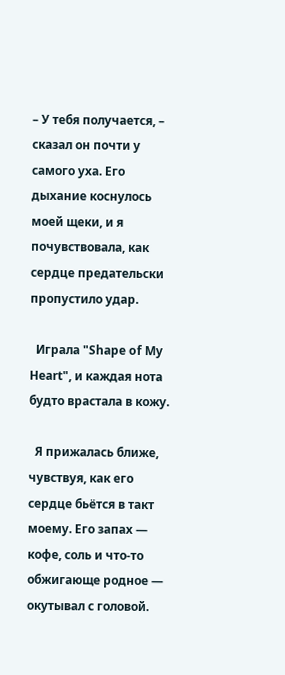– У тебя получается, – сказал он почти у самого уха. Его дыхание коснулось моей щеки, и я почувствовала, как сердце предательски пропустило удар.

  Играла "Shape of My Heart", и каждая нота будто врастала в кожу.

  Я прижалась ближе, чувствуя, как его сердце бьётся в такт моему. Его запах — кофе, соль и что-то обжигающе родное — окутывал с головой.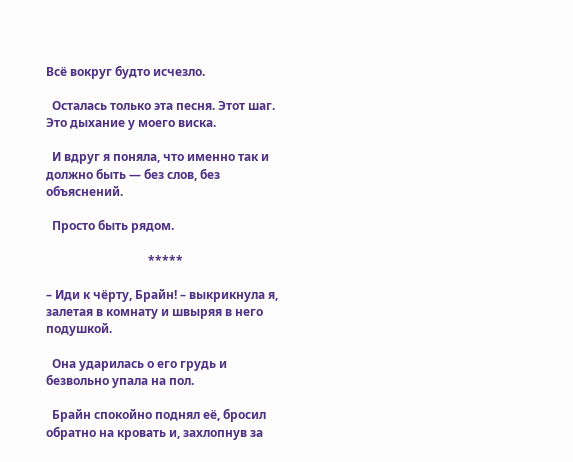Всё вокруг будто исчезло.

  Осталась только эта песня. Этот шаг. Это дыхание у моего виска.

  И вдруг я поняла, что именно так и должно быть — без слов, без объяснений.

  Просто быть рядом.

                                  *****

– Иди к чёрту, Брайн! – выкрикнула я, залетая в комнату и швыряя в него подушкой.

  Она ударилась о его грудь и безвольно упала на пол.

  Брайн спокойно поднял её, бросил обратно на кровать и, захлопнув за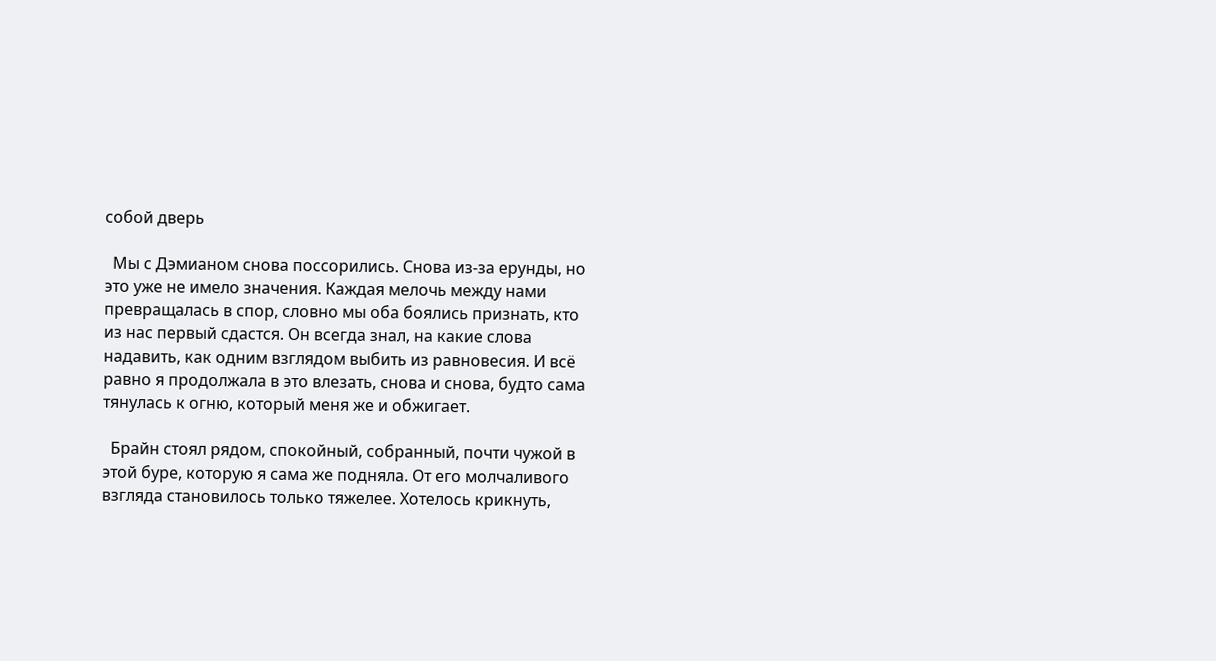собой дверь

  Мы с Дэмианом снова поссорились. Снова из-за ерунды, но это уже не имело значения. Каждая мелочь между нами превращалась в спор, словно мы оба боялись признать, кто из нас первый сдастся. Он всегда знал, на какие слова надавить, как одним взглядом выбить из равновесия. И всё равно я продолжала в это влезать, снова и снова, будто сама тянулась к огню, который меня же и обжигает.

  Брайн стоял рядом, спокойный, собранный, почти чужой в этой буре, которую я сама же подняла. От его молчаливого взгляда становилось только тяжелее. Хотелось крикнуть,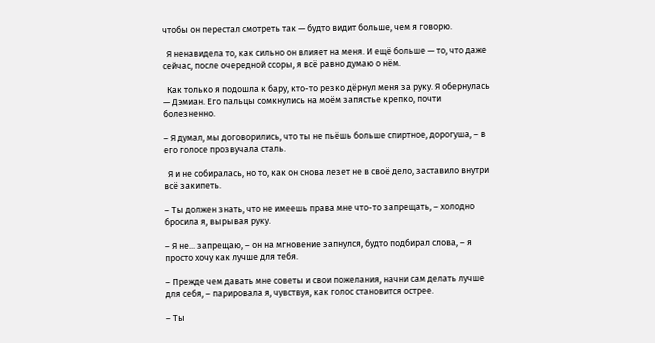чтобы он перестал смотреть так — будто видит больше, чем я говорю.

  Я ненавидела то, как сильно он влияет на меня. И ещё больше — то, что даже сейчас, после очередной ссоры, я всё равно думаю о нём.

  Как только я подошла к бару, кто-то резко дёрнул меня за руку. Я обернулась — Дэмиан. Его пальцы сомкнулись на моём запястье крепко, почти болезненно.

– Я думал, мы договорились, что ты не пьёшь больше спиртное, дорогуша, – в его голосе прозвучала сталь.

  Я и не собиралась, но то, как он снова лезет не в своё дело, заставило внутри всё закипеть.

– Ты должен знать, что не имеешь права мне что-то запрещать, – холодно бросила я, вырывая руку.

– Я не... запрещаю, – он на мгновение запнулся, будто подбирал слова, – я просто хочу как лучше для тебя.

– Прежде чем давать мне советы и свои пожелания, начни сам делать лучше для себя, – парировала я, чувствуя, как голос становится острее.

– Ты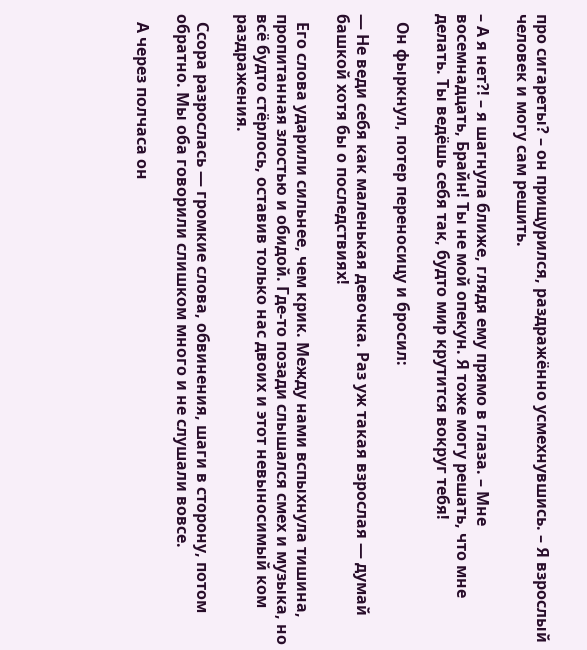про сигареты? – он прищурился, раздражённо усмехнувшись. – Я взрослый человек и могу сам решить.

– А я нет?! – я шагнула ближе, глядя ему прямо в глаза. – Мне восемнадцать, Брайн! Ты не мой опекун. Я тоже могу решать, что мне делать. Ты ведёшь себя так, будто мир крутится вокруг тебя!

  Он фыркнул, потер переносицу и бросил:

— Не веди себя как маленькая девочка. Раз уж такая взрослая — думай башкой хотя бы о последствиях!

  Его слова ударили сильнее, чем крик. Между нами вспыхнула тишина, пропитанная злостью и обидой. Где-то позади слышался смех и музыка, но всё будто стёрлось, оставив только нас двоих и этот невыносимый ком раздражения.

  Ссора разрослась — громкие слова, обвинения, шаги в сторону, потом обратно. Мы оба говорили слишком много и не слушали вовсе.

  А через полчаса он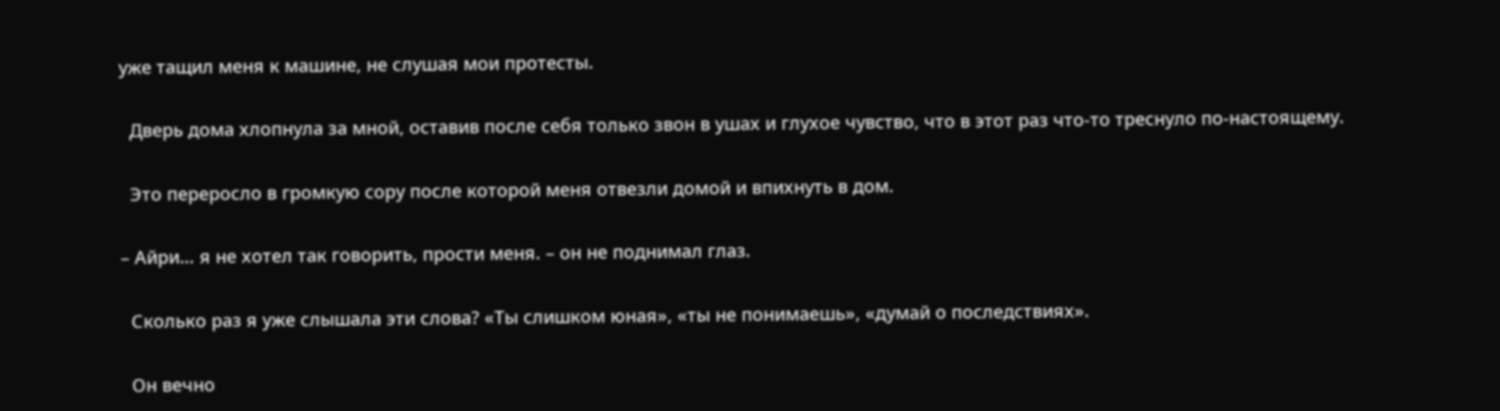уже тащил меня к машине, не слушая мои протесты.

  Дверь дома хлопнула за мной, оставив после себя только звон в ушах и глухое чувство, что в этот раз что-то треснуло по-настоящему.

  Это переросло в громкую сору после которой меня отвезли домой и впихнуть в дом.

– Айри… я не хотел так говорить, прости меня. – он не поднимал глаз.

  Сколько раз я уже слышала эти слова? «Ты слишком юная», «ты не понимаешь», «думай о последствиях».

  Он вечно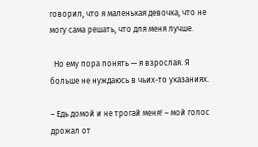говорил, что я маленькая девочка, что не могу сама решать, что для меня лучше.

  Но ему пора понять — я взрослая. Я больше не нуждаюсь в чьих-то указаниях.

– Едь домой и не трогай меня! – мой голос дрожал от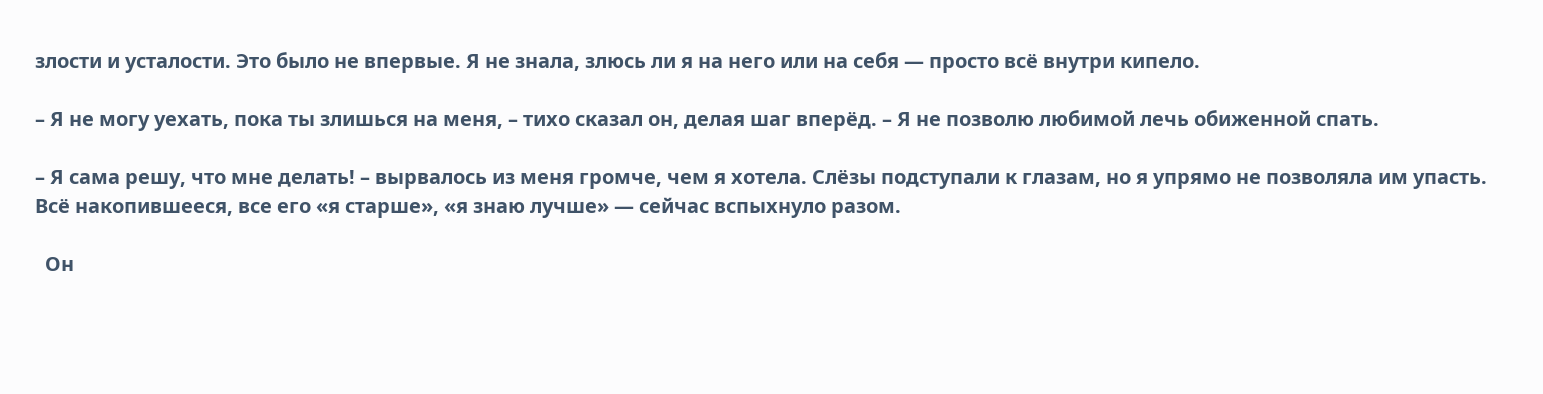злости и усталости. Это было не впервые. Я не знала, злюсь ли я на него или на себя — просто всё внутри кипело.

– Я не могу уехать, пока ты злишься на меня, – тихо сказал он, делая шаг вперёд. – Я не позволю любимой лечь обиженной спать.

– Я сама решу, что мне делать! – вырвалось из меня громче, чем я хотела. Слёзы подступали к глазам, но я упрямо не позволяла им упасть. Всё накопившееся, все его «я старше», «я знаю лучше» — сейчас вспыхнуло разом.

  Он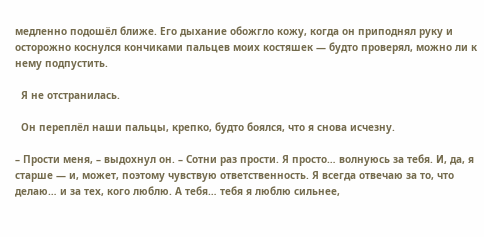медленно подошёл ближе. Его дыхание обожгло кожу, когда он приподнял руку и осторожно коснулся кончиками пальцев моих костяшек — будто проверял, можно ли к нему подпустить.

  Я не отстранилась.

  Он переплёл наши пальцы, крепко, будто боялся, что я снова исчезну.

– Прости меня, – выдохнул он. – Сотни раз прости. Я просто… волнуюсь за тебя. И, да, я старше — и, может, поэтому чувствую ответственность. Я всегда отвечаю за то, что делаю… и за тех, кого люблю. А тебя… тебя я люблю сильнее,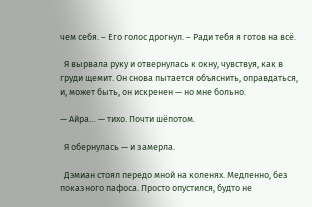чем себя. – Его голос дрогнул. – Ради тебя я готов на всё.

  Я вырвала руку и отвернулась к окну, чувствуя, как в груди щемит. Он снова пытается объяснить, оправдаться, и, может быть, он искренен — но мне больно.

— Айра… — тихо. Почти шёпотом.

  Я обернулась — и замерла.

  Дэмиан стоял передо мной на коленях. Медленно, без показного пафоса. Просто опустился, будто не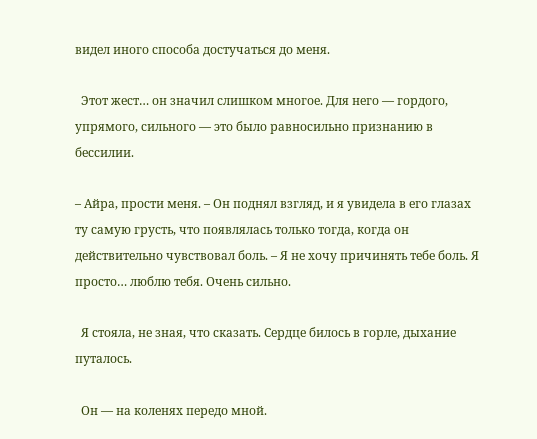видел иного способа достучаться до меня.

  Этот жест… он значил слишком многое. Для него — гордого, упрямого, сильного — это было равносильно признанию в бессилии.

– Айра, прости меня. – Он поднял взгляд, и я увидела в его глазах ту самую грусть, что появлялась только тогда, когда он действительно чувствовал боль. – Я не хочу причинять тебе боль. Я просто… люблю тебя. Очень сильно.

  Я стояла, не зная, что сказать. Сердце билось в горле, дыхание путалось.

  Он — на коленях передо мной.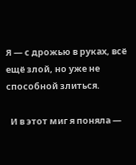Я — с дрожью в руках, всё ещё злой, но уже не способной злиться.

  И в этот миг я поняла —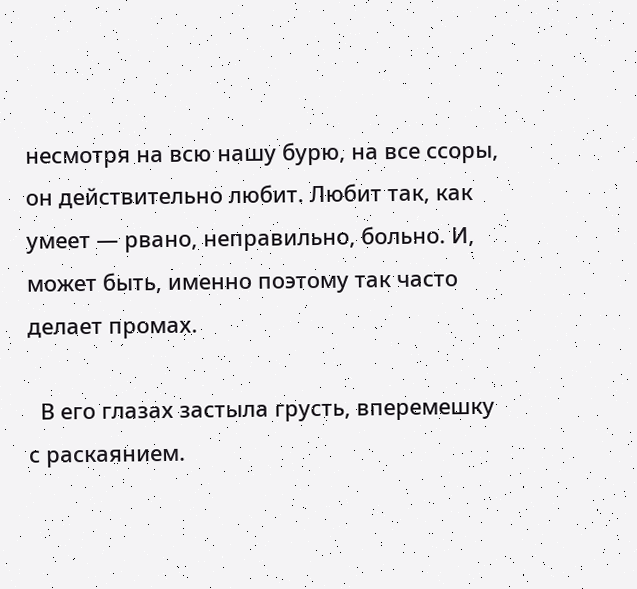несмотря на всю нашу бурю, на все ссоры, он действительно любит. Любит так, как умеет — рвано, неправильно, больно. И, может быть, именно поэтому так часто делает промах.

  В его глазах застыла грусть, вперемешку с раскаянием.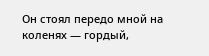Он стоял передо мной на коленях — гордый,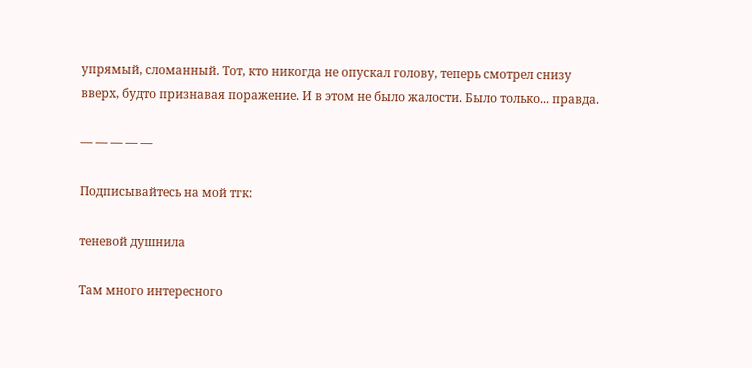упрямый, сломанный. Тот, кто никогда не опускал голову, теперь смотрел снизу вверх, будто признавая поражение. И в этом не было жалости. Было только... правда.

— — — — —

Подписывайтесь на мой тгк:

теневой душнила

Там много интересного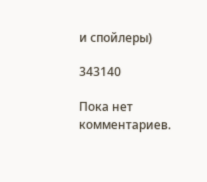и спойлеры)

343140

Пока нет комментариев.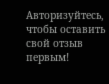Авторизуйтесь, чтобы оставить свой отзыв первым!